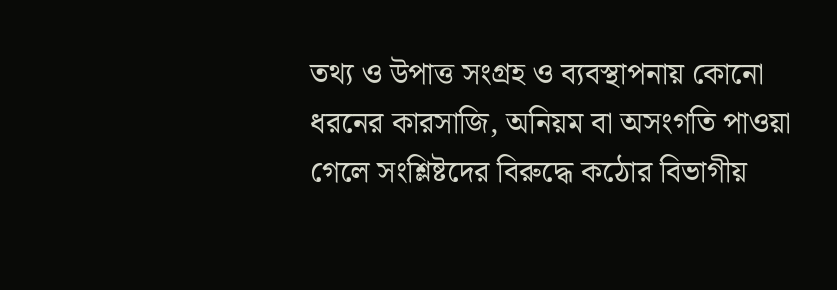তথ্য ও উপাত্ত সংগ্রহ ও ব্যবস্থাপনায় কোনো ধরনের কারসাজি, অনিয়ম বা অসংগতি পাওয়া গেলে সংশ্লিষ্টদের বিরুদ্ধে কঠোর বিভাগীয়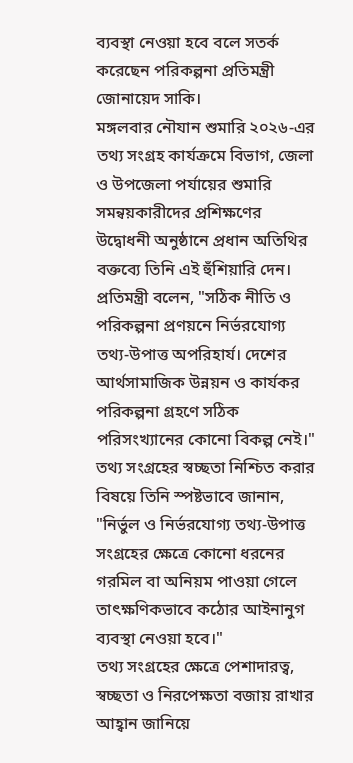ব্যবস্থা নেওয়া হবে বলে সতর্ক করেছেন পরিকল্পনা প্রতিমন্ত্রী জোনায়েদ সাকি।
মঙ্গলবার নৌযান শুমারি ২০২৬-এর তথ্য সংগ্রহ কার্যক্রমে বিভাগ, জেলা ও উপজেলা পর্যায়ের শুমারি সমন্বয়কারীদের প্রশিক্ষণের উদ্বোধনী অনুষ্ঠানে প্রধান অতিথির বক্তব্যে তিনি এই হুঁশিয়ারি দেন। প্রতিমন্ত্রী বলেন, "সঠিক নীতি ও পরিকল্পনা প্রণয়নে নির্ভরযোগ্য তথ্য-উপাত্ত অপরিহার্য। দেশের আর্থসামাজিক উন্নয়ন ও কার্যকর পরিকল্পনা গ্রহণে সঠিক পরিসংখ্যানের কোনো বিকল্প নেই।"
তথ্য সংগ্রহের স্বচ্ছতা নিশ্চিত করার বিষয়ে তিনি স্পষ্টভাবে জানান, "নির্ভুল ও নির্ভরযোগ্য তথ্য-উপাত্ত সংগ্রহের ক্ষেত্রে কোনো ধরনের গরমিল বা অনিয়ম পাওয়া গেলে তাৎক্ষণিকভাবে কঠোর আইনানুগ ব্যবস্থা নেওয়া হবে।"
তথ্য সংগ্রহের ক্ষেত্রে পেশাদারত্ব, স্বচ্ছতা ও নিরপেক্ষতা বজায় রাখার আহ্বান জানিয়ে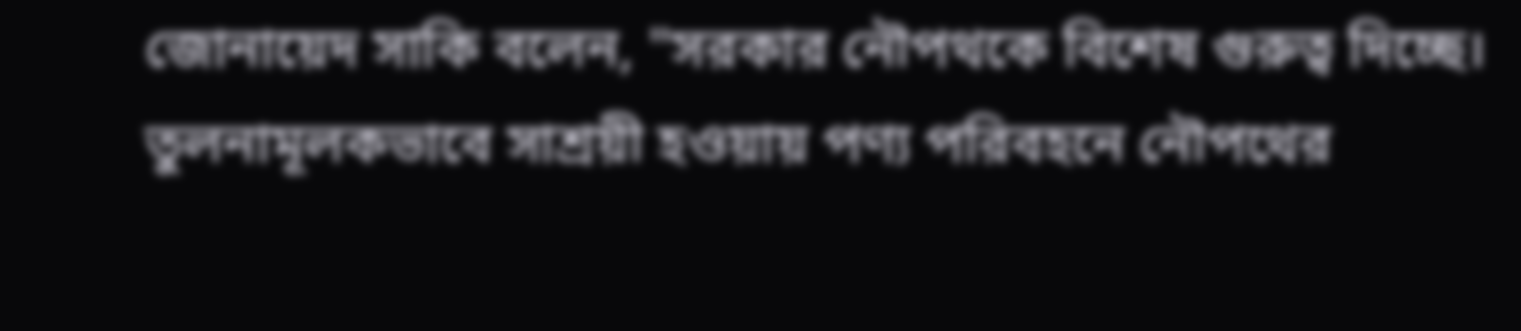জোনায়েদ সাকি বলেন, "সরকার নৌপথকে বিশেষ গুরুত্ব দিচ্ছে। তুলনামূলকভাবে সাশ্রয়ী হওয়ায় পণ্য পরিবহনে নৌপথের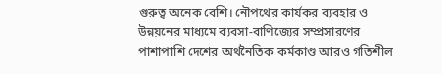গুরুত্ব অনেক বেশি। নৌপথের কার্যকর ব্যবহার ও উন্নয়নের মাধ্যমে ব্যবসা-বাণিজ্যের সম্প্রসারণের পাশাপাশি দেশের অর্থনৈতিক কর্মকাণ্ড আরও গতিশীল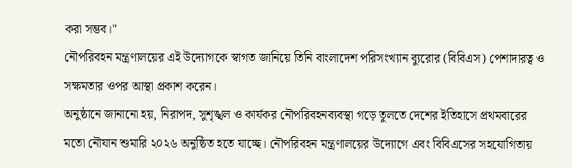করা সম্ভব।"
নৌপরিবহন মন্ত্রণালয়ের এই উদ্যোগকে স্বাগত জানিয়ে তিনি বাংলাদেশ পরিসংখ্যান ব্যুরোর (বিবিএস) পেশাদারত্ব ও সক্ষমতার ওপর আস্থা প্রকাশ করেন।
অনুষ্ঠানে জানানো হয়, নিরাপদ, সুশৃঙ্খল ও কার্যকর নৌপরিবহনব্যবস্থা গড়ে তুলতে দেশের ইতিহাসে প্রথমবারের মতো নৌযান শুমারি ২০২৬ অনুষ্ঠিত হতে যাচ্ছে। নৌপরিবহন মন্ত্রণালয়ের উদ্যোগে এবং বিবিএসের সহযোগিতায়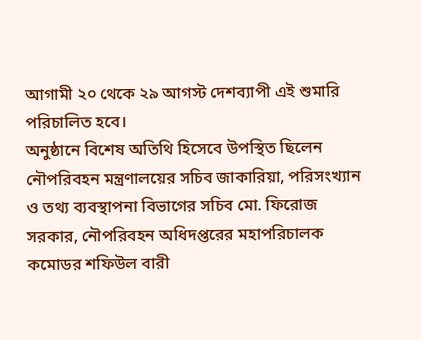আগামী ২০ থেকে ২৯ আগস্ট দেশব্যাপী এই শুমারি পরিচালিত হবে।
অনুষ্ঠানে বিশেষ অতিথি হিসেবে উপস্থিত ছিলেন নৌপরিবহন মন্ত্রণালয়ের সচিব জাকারিয়া, পরিসংখ্যান ও তথ্য ব্যবস্থাপনা বিভাগের সচিব মো. ফিরোজ সরকার, নৌপরিবহন অধিদপ্তরের মহাপরিচালক কমোডর শফিউল বারী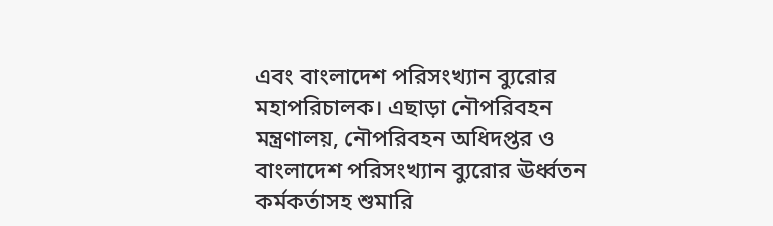এবং বাংলাদেশ পরিসংখ্যান ব্যুরোর মহাপরিচালক। এছাড়া নৌপরিবহন মন্ত্রণালয়, নৌপরিবহন অধিদপ্তর ও বাংলাদেশ পরিসংখ্যান ব্যুরোর ঊর্ধ্বতন কর্মকর্তাসহ শুমারি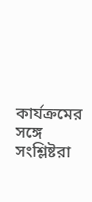কার্যক্রমের সঙ্গে সংশ্লিষ্টরা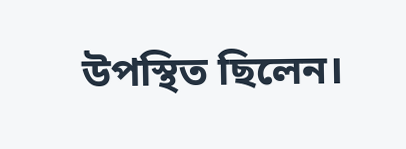উপস্থিত ছিলেন।